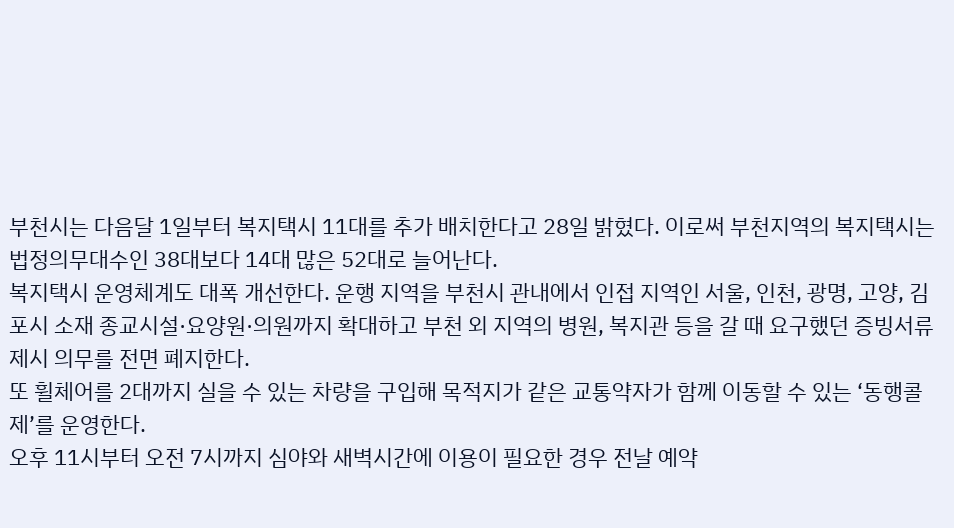부천시는 다음달 1일부터 복지택시 11대를 추가 배치한다고 28일 밝혔다. 이로써 부천지역의 복지택시는 법정의무대수인 38대보다 14대 많은 52대로 늘어난다.
복지택시 운영체계도 대폭 개선한다. 운행 지역을 부천시 관내에서 인접 지역인 서울, 인천, 광명, 고양, 김포시 소재 종교시설·요양원·의원까지 확대하고 부천 외 지역의 병원, 복지관 등을 갈 때 요구했던 증빙서류 제시 의무를 전면 폐지한다.
또 휠체어를 2대까지 실을 수 있는 차량을 구입해 목적지가 같은 교통약자가 함께 이동할 수 있는 ‘동행콜제’를 운영한다.
오후 11시부터 오전 7시까지 심야와 새벽시간에 이용이 필요한 경우 전날 예약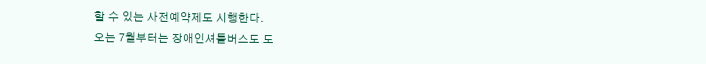할 수 있는 사전예약제도 시행한다.
오는 7월부터는 장애인셔틀버스도 도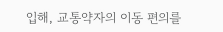입해, 교통약자의 이동 편의를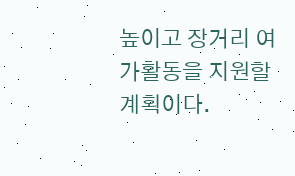높이고 장거리 여가활동을 지원할 계획이다.